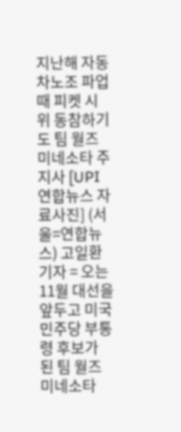지난해 자동차노조 파업 때 피켓 시위 동참하기도 팀 월즈 미네소타 주지사 [UPI 연합뉴스 자료사진] (서울=연합뉴스) 고일환 기자 = 오는 11월 대선을 앞두고 미국 민주당 부통령 후보가 된 팀 월즈 미네소타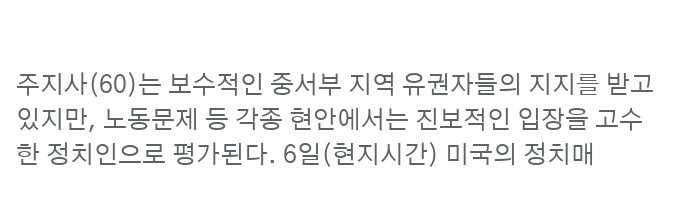주지사(60)는 보수적인 중서부 지역 유권자들의 지지를 받고 있지만, 노동문제 등 각종 현안에서는 진보적인 입장을 고수한 정치인으로 평가된다. 6일(현지시간) 미국의 정치매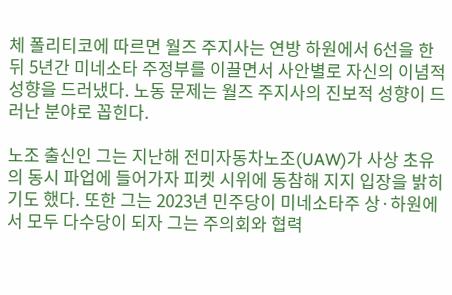체 폴리티코에 따르면 월즈 주지사는 연방 하원에서 6선을 한 뒤 5년간 미네소타 주정부를 이끌면서 사안별로 자신의 이념적 성향을 드러냈다. 노동 문제는 월즈 주지사의 진보적 성향이 드러난 분야로 꼽힌다.

노조 출신인 그는 지난해 전미자동차노조(UAW)가 사상 초유의 동시 파업에 들어가자 피켓 시위에 동참해 지지 입장을 밝히기도 했다. 또한 그는 2023년 민주당이 미네소타주 상·하원에서 모두 다수당이 되자 그는 주의회와 협력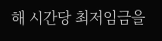해 시간당 최저임금을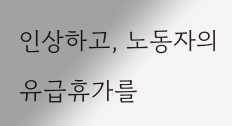인상하고, 노동자의 유급휴가를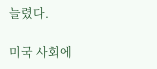늘렸다.

미국 사회에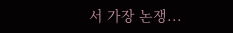서 가장 논쟁...